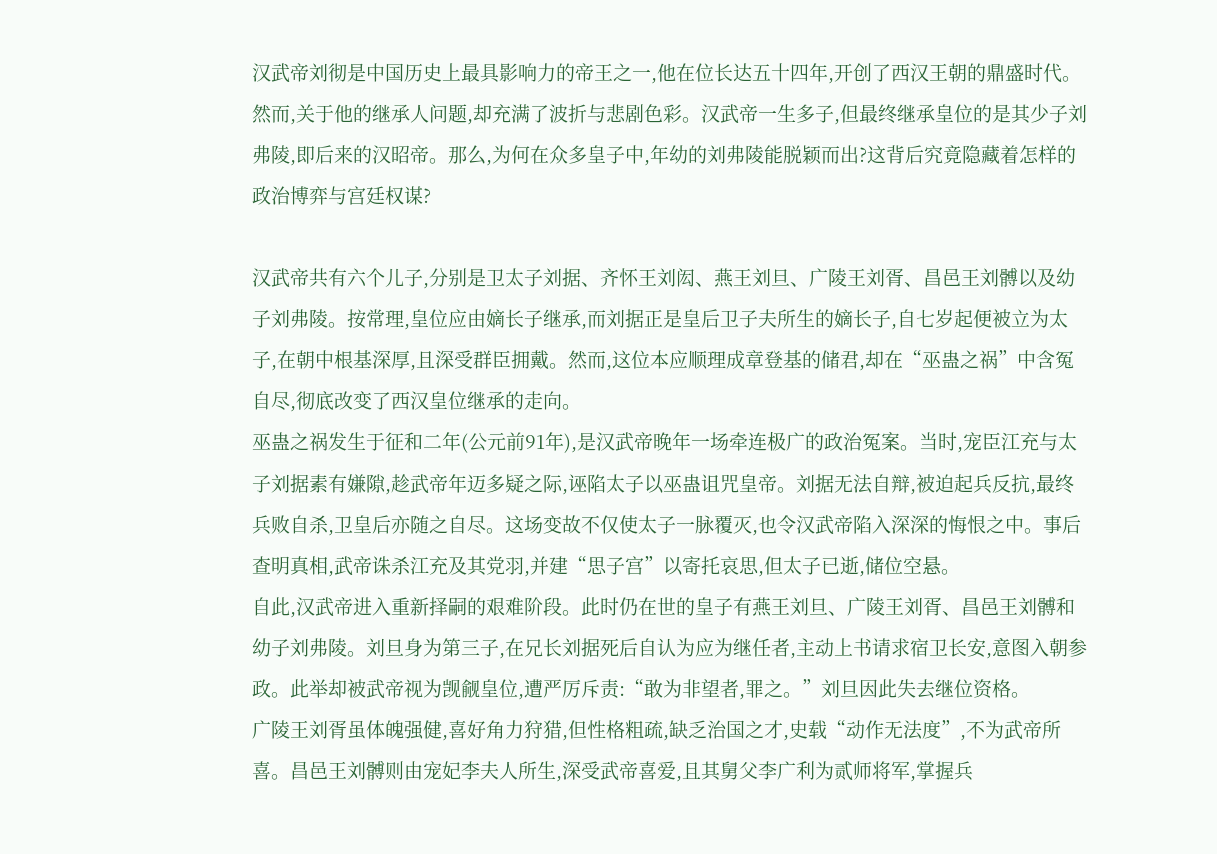汉武帝刘彻是中国历史上最具影响力的帝王之一,他在位长达五十四年,开创了西汉王朝的鼎盛时代。然而,关于他的继承人问题,却充满了波折与悲剧色彩。汉武帝一生多子,但最终继承皇位的是其少子刘弗陵,即后来的汉昭帝。那么,为何在众多皇子中,年幼的刘弗陵能脱颖而出?这背后究竟隐藏着怎样的政治博弈与宫廷权谋?

汉武帝共有六个儿子,分别是卫太子刘据、齐怀王刘闳、燕王刘旦、广陵王刘胥、昌邑王刘髆以及幼子刘弗陵。按常理,皇位应由嫡长子继承,而刘据正是皇后卫子夫所生的嫡长子,自七岁起便被立为太子,在朝中根基深厚,且深受群臣拥戴。然而,这位本应顺理成章登基的储君,却在“巫蛊之祸”中含冤自尽,彻底改变了西汉皇位继承的走向。
巫蛊之祸发生于征和二年(公元前91年),是汉武帝晚年一场牵连极广的政治冤案。当时,宠臣江充与太子刘据素有嫌隙,趁武帝年迈多疑之际,诬陷太子以巫蛊诅咒皇帝。刘据无法自辩,被迫起兵反抗,最终兵败自杀,卫皇后亦随之自尽。这场变故不仅使太子一脉覆灭,也令汉武帝陷入深深的悔恨之中。事后查明真相,武帝诛杀江充及其党羽,并建“思子宫”以寄托哀思,但太子已逝,储位空悬。
自此,汉武帝进入重新择嗣的艰难阶段。此时仍在世的皇子有燕王刘旦、广陵王刘胥、昌邑王刘髆和幼子刘弗陵。刘旦身为第三子,在兄长刘据死后自认为应为继任者,主动上书请求宿卫长安,意图入朝参政。此举却被武帝视为觊觎皇位,遭严厉斥责:“敢为非望者,罪之。”刘旦因此失去继位资格。
广陵王刘胥虽体魄强健,喜好角力狩猎,但性格粗疏,缺乏治国之才,史载“动作无法度”,不为武帝所喜。昌邑王刘髆则由宠妃李夫人所生,深受武帝喜爱,且其舅父李广利为贰师将军,掌握兵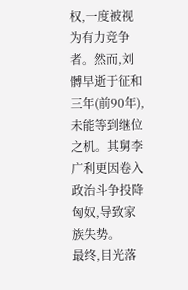权,一度被视为有力竞争者。然而,刘髆早逝于征和三年(前90年),未能等到继位之机。其舅李广利更因卷入政治斗争投降匈奴,导致家族失势。
最终,目光落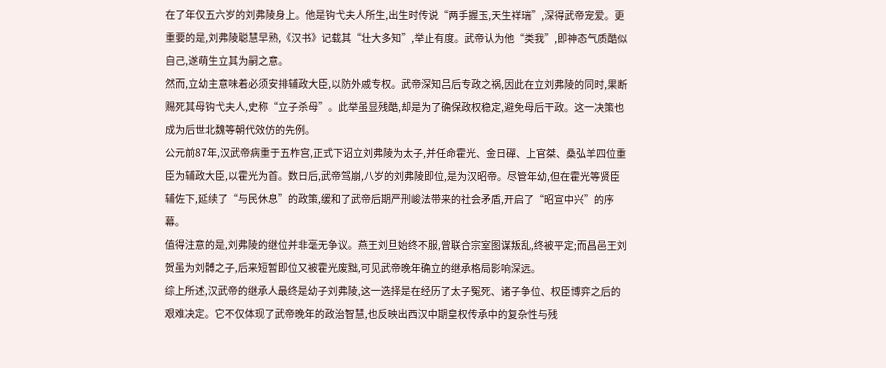在了年仅五六岁的刘弗陵身上。他是钩弋夫人所生,出生时传说“两手握玉,天生祥瑞”,深得武帝宠爱。更重要的是,刘弗陵聪慧早熟,《汉书》记载其“壮大多知”,举止有度。武帝认为他“类我”,即神态气质酷似自己,遂萌生立其为嗣之意。
然而,立幼主意味着必须安排辅政大臣,以防外戚专权。武帝深知吕后专政之祸,因此在立刘弗陵的同时,果断赐死其母钩弋夫人,史称“立子杀母”。此举虽显残酷,却是为了确保政权稳定,避免母后干政。这一决策也成为后世北魏等朝代效仿的先例。
公元前87年,汉武帝病重于五柞宫,正式下诏立刘弗陵为太子,并任命霍光、金日磾、上官桀、桑弘羊四位重臣为辅政大臣,以霍光为首。数日后,武帝驾崩,八岁的刘弗陵即位,是为汉昭帝。尽管年幼,但在霍光等贤臣辅佐下,延续了“与民休息”的政策,缓和了武帝后期严刑峻法带来的社会矛盾,开启了“昭宣中兴”的序幕。
值得注意的是,刘弗陵的继位并非毫无争议。燕王刘旦始终不服,曾联合宗室图谋叛乱,终被平定;而昌邑王刘贺虽为刘髆之子,后来短暂即位又被霍光废黜,可见武帝晚年确立的继承格局影响深远。
综上所述,汉武帝的继承人最终是幼子刘弗陵,这一选择是在经历了太子冤死、诸子争位、权臣博弈之后的艰难决定。它不仅体现了武帝晚年的政治智慧,也反映出西汉中期皇权传承中的复杂性与残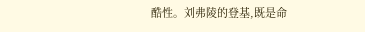酷性。刘弗陵的登基,既是命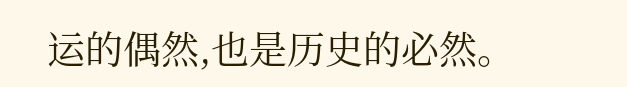运的偶然,也是历史的必然。